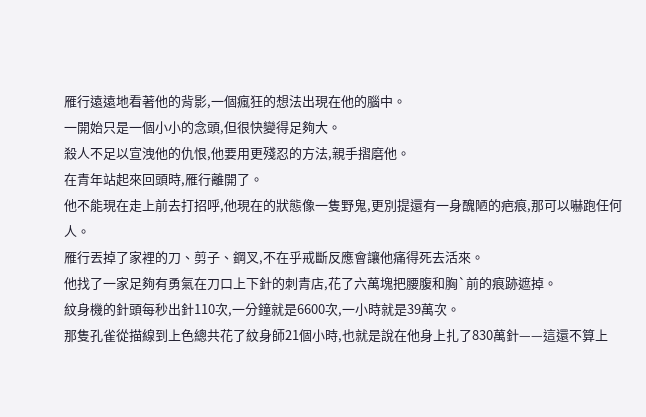雁行遠遠地看著他的背影,一個瘋狂的想法出現在他的腦中。
一開始只是一個小小的念頭,但很快變得足夠大。
殺人不足以宣洩他的仇恨,他要用更殘忍的方法,親手摺磨他。
在青年站起來回頭時,雁行離開了。
他不能現在走上前去打招呼,他現在的狀態像一隻野鬼,更別提還有一身醜陋的疤痕,那可以嚇跑任何人。
雁行丟掉了家裡的刀、剪子、鋼叉,不在乎戒斷反應會讓他痛得死去活來。
他找了一家足夠有勇氣在刀口上下針的刺青店,花了六萬塊把腰腹和胸`前的痕跡遮掉。
紋身機的針頭每秒出針110次,一分鐘就是6600次,一小時就是39萬次。
那隻孔雀從描線到上色總共花了紋身師21個小時,也就是說在他身上扎了830萬針——這還不算上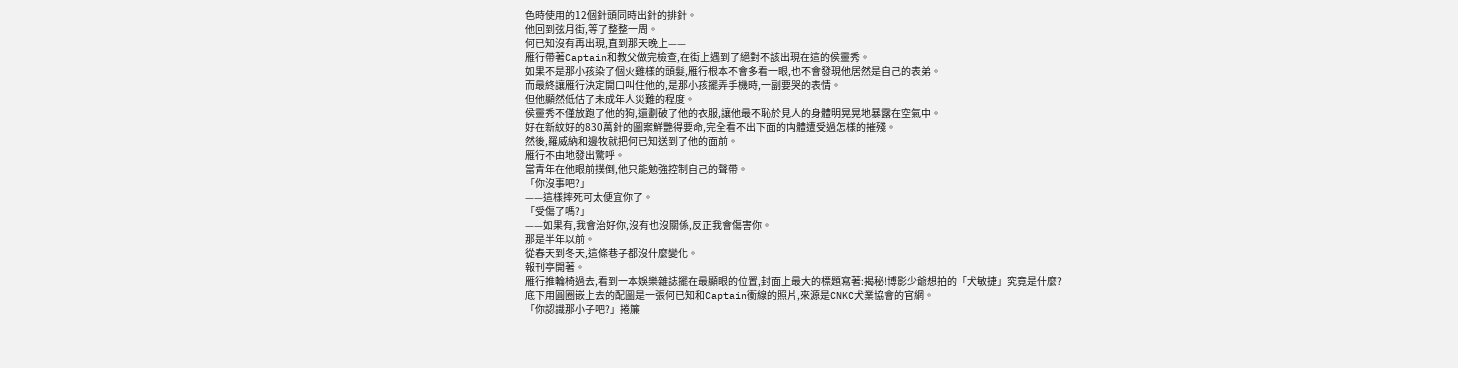色時使用的12個針頭同時出針的排針。
他回到弦月街,等了整整一周。
何已知沒有再出現,直到那天晚上——
雁行帶著Captain和教父做完檢查,在街上遇到了絕對不該出現在這的侯靈秀。
如果不是那小孩染了個火雞樣的頭髮,雁行根本不會多看一眼,也不會發現他居然是自己的表弟。
而最終讓雁行決定開口叫住他的,是那小孩擺弄手機時,一副要哭的表情。
但他顯然低估了未成年人災難的程度。
侯靈秀不僅放跑了他的狗,還劃破了他的衣服,讓他最不恥於見人的身體明晃晃地暴露在空氣中。
好在新紋好的830萬針的圖案鮮艷得要命,完全看不出下面的禸體遭受過怎樣的摧殘。
然後,羅威納和邊牧就把何已知送到了他的面前。
雁行不由地發出驚呼。
當青年在他眼前撲倒,他只能勉強控制自己的聲帶。
「你沒事吧?」
——這樣摔死可太便宜你了。
「受傷了嗎?」
——如果有,我會治好你,沒有也沒關係,反正我會傷害你。
那是半年以前。
從春天到冬天,這條巷子都沒什麼變化。
報刊亭開著。
雁行推輪椅過去,看到一本娛樂雜誌擺在最顯眼的位置,封面上最大的標題寫著:揭秘!博影少爺想拍的「犬敏捷」究竟是什麼?
底下用圓圈嵌上去的配圖是一張何已知和Captain衝線的照片,來源是CNKC犬業協會的官網。
「你認識那小子吧?」捲簾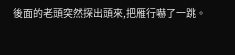後面的老頭突然探出頭來,把雁行嚇了一跳。